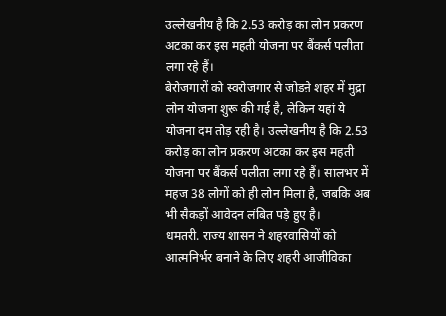उल्लेखनीय है कि 2.53 करोड़ का लोन प्रकरण अटका कर इस महती योजना पर बैंकर्स पलीता लगा रहे हैं।
बेरोजगारों को स्वरोजगार से जोडऩे शहर में मुद्रा लोन योजना शुरू की गई है, लेकिन यहां ये योजना दम तोड़ रही है। उल्लेखनीय है कि 2.53 करोड़ का लोन प्रकरण अटका कर इस महती योजना पर बैंकर्स पलीता लगा रहे हैं। सालभर में महज 38 लोगों को ही लोन मिला है, जबकि अब भी सैकड़ों आवेदन लंबित पड़े हुए है।
धमतरी. राज्य शासन ने शहरवासियों को आत्मनिर्भर बनाने के लिए शहरी आजीविका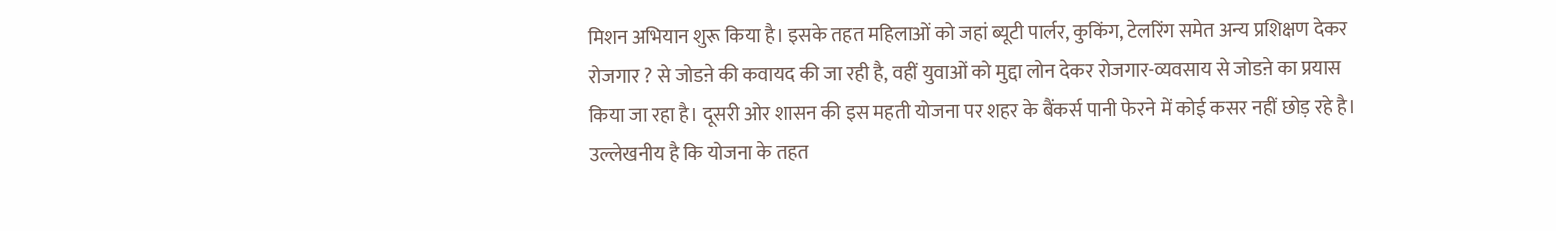मिशन अभियान शुरू किया है। इसके तहत महिलाओं को जहां ब्यूटी पार्लर, कुकिंग, टेलरिंग समेत अन्य प्रशिक्षण देकर रोजगार ? से जोडऩे की कवायद की जा रही है, वहीं युवाओं को मुद्दा लोन देकर रोजगार-व्यवसाय से जोडऩे का प्रयास किया जा रहा है। दूसरी ओर शासन की इस महती योजना पर शहर के बैंकर्स पानी फेरने में कोई कसर नहीं छोड़ रहे है। उल्लेखनीय है कि योजना के तहत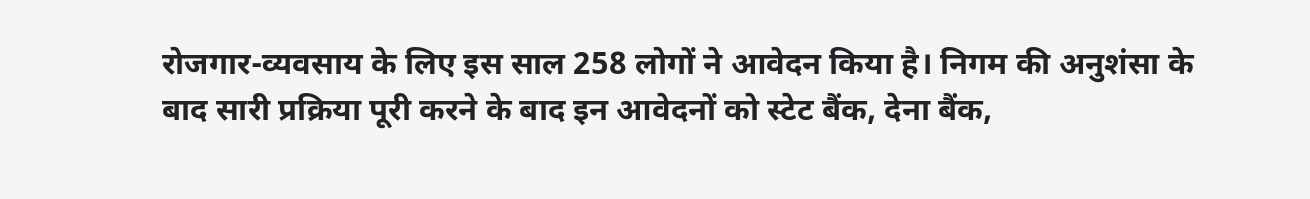रोजगार-व्यवसाय के लिए इस साल 258 लोगों ने आवेदन किया है। निगम की अनुशंसा के बाद सारी प्रक्रिया पूरी करने के बाद इन आवेदनों को स्टेट बैंक, देना बैंक,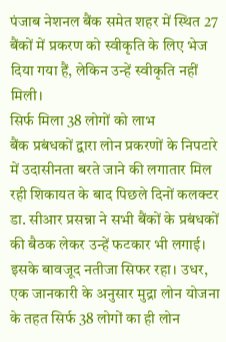पंजाब नेशनल बैंक समेत शहर में स्थित 27 बैंकों में प्रकरण को स्वीकृति के लिए भेज दिया गया हैं, लेकिन उन्हें स्वीकृति नहीं मिली।
सिर्फ मिला 38 लोगों को लाभ
बैंक प्रबंधकों द्वारा लोन प्रकरणों के निपटारे में उदासीनता बरते जाने की लगातार मिल रही शिकायत के बाद पिछले दिनों कलक्टर डा. सीआर प्रसन्ना ने सभी बैंकों के प्रबंधकों की बैठक लेकर उन्हें फटकार भी लगाई। इसके बावजूद नतीजा सिफर रहा। उधर, एक जानकारी के अनुसार मुद्रा लोन योजना के तहत सिर्फ 38 लोगों का ही लोन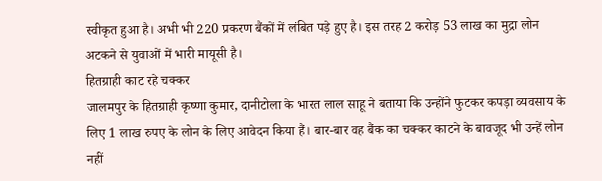स्वीकृत हुआ है। अभी भी 220 प्रकरण बैंकों में लंबित पड़े हुए है। इस तरह 2 करोड़ 53 लाख का मुद्रा लोन अटकने से युवाओं में भारी मायूसी है।
हितग्राही काट रहे चक्कर
जालमपुर के हितग्राही कृष्णा कुमार, दानीटोला के भारत लाल साहू ने बताया कि उन्होंने फुटकर कपड़ा व्यवसाय के लिए 1 लाख रुपए के लोन के लिए आवेदन किया हैं। बार-बार वह बैंक का चक्कर काटने के बावजूद भी उन्हें लोन नहीं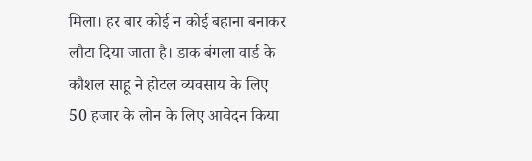मिला। हर बार कोई न कोई बहाना बनाकर लौटा दिया जाता है। डाक बंगला वार्ड के कौशल साहू ने होटल व्यवसाय के लिए 50 हजार के लोन के लिए आवेदन किया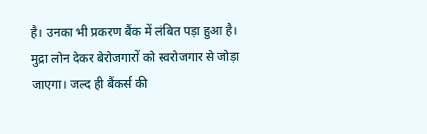है। उनका भी प्रकरण बैंक में लंबित पड़ा हुआ है।
मुद्रा लोन देकर बेरोजगारों को स्वरोजगार से जोड़ा जाएगा। जल्द ही बैंकर्स की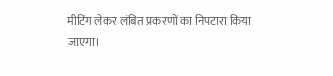मीटिंग लेकर लंबित प्रकरणों का निपटारा किया जाएगा।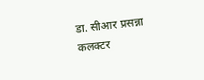डा. सीआर प्रसन्ना कलक्टर